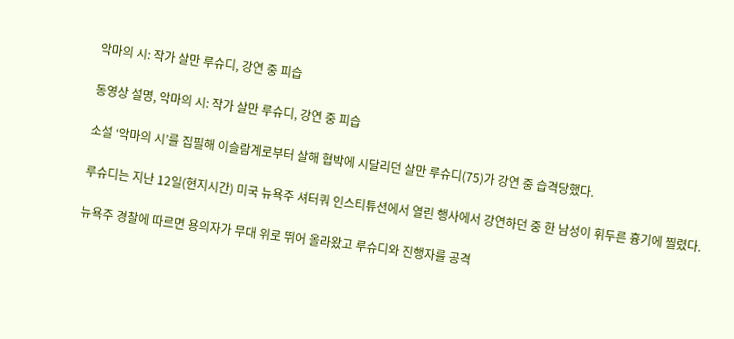악마의 시: 작가 살만 루슈디, 강연 중 피습

동영상 설명, 악마의 시: 작가 살만 루슈디, 강연 중 피습

소설 ‘악마의 시’를 집필해 이슬람계로부터 살해 협박에 시달리던 살만 루슈디(75)가 강연 중 습격당했다.

루슈디는 지난 12일(현지시간) 미국 뉴욕주 셔터쿼 인스티튜션에서 열린 행사에서 강연하던 중 한 남성이 휘두른 흉기에 찔렸다.

뉴욕주 경찰에 따르면 용의자가 무대 위로 뛰어 올라왔고 루슈디와 진행자를 공격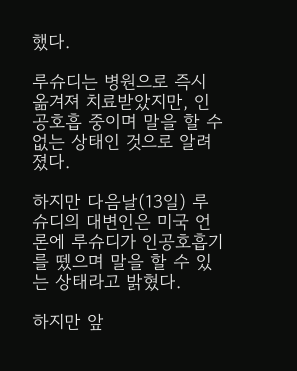했다.

루슈디는 병원으로 즉시 옮겨져 치료받았지만, 인공호흡 중이며 말을 할 수 없는 상태인 것으로 알려졌다.

하지만 다음날(13일) 루슈디의 대변인은 미국 언론에 루슈디가 인공호흡기를 뗐으며 말을 할 수 있는 상태라고 밝혔다.

하지만 앞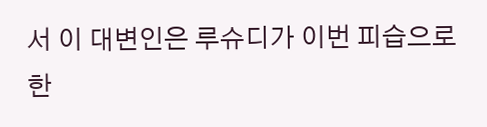서 이 대변인은 루슈디가 이번 피습으로 한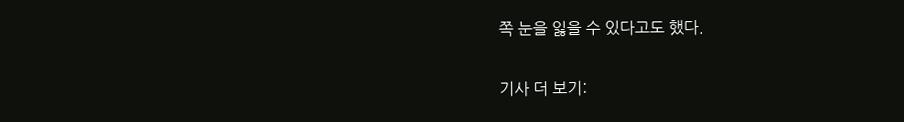쪽 눈을 잃을 수 있다고도 했다.

기사 더 보기: